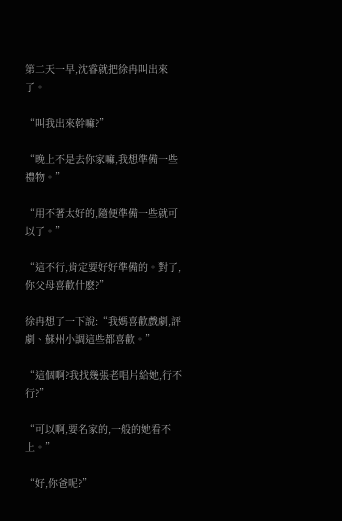第二天一早,沈睿就把徐冉叫出來了。

“叫我出來幹嘛?”

“晚上不是去你家嘛,我想準備一些禮物。”

“用不著太好的,隨便準備一些就可以了。”

“這不行,肯定要好好準備的。對了,你父母喜歡什麽?”

徐冉想了一下說:“我媽喜歡戲劇,評劇、蘇州小調這些都喜歡。”

“這個啊?我找幾張老唱片給她,行不行?”

“可以啊,要名家的,一般的她看不上。”

“好,你爸呢?”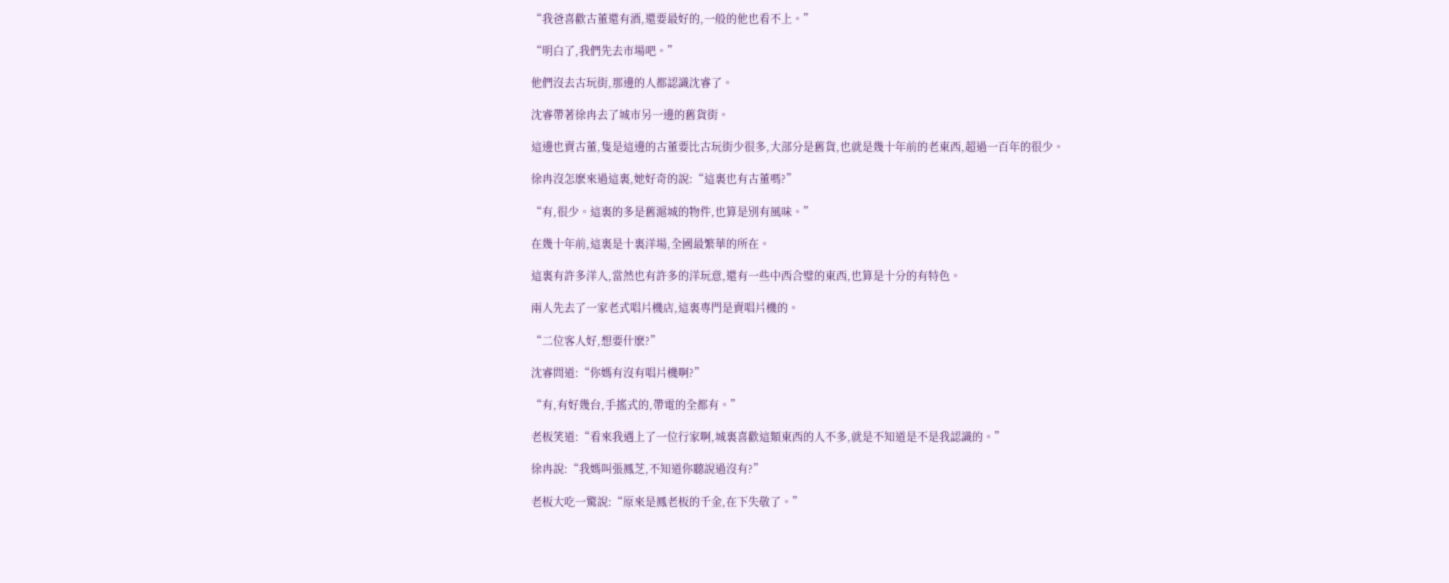“我爸喜歡古董還有酒,還要最好的,一般的他也看不上。”

“明白了,我們先去市場吧。”

他們沒去古玩街,那邊的人都認識沈睿了。

沈睿帶著徐冉去了城市另一邊的舊貨街。

這邊也賣古董,隻是這邊的古董要比古玩街少很多,大部分是舊貨,也就是幾十年前的老東西,超過一百年的很少。

徐冉沒怎麽來過這裏,她好奇的說:“這裏也有古董嗎?”

“有,很少。這裏的多是舊滬城的物件,也算是別有風味。”

在幾十年前,這裏是十裏洋場,全國最繁華的所在。

這裏有許多洋人,當然也有許多的洋玩意,還有一些中西合璧的東西,也算是十分的有特色。

兩人先去了一家老式唱片機店,這裏專門是賣唱片機的。

“二位客人好,想要什麽?”

沈睿問道:“你媽有沒有唱片機啊?”

“有,有好幾台,手搖式的,帶電的全都有。”

老板笑道:“看來我遇上了一位行家啊,城裏喜歡這類東西的人不多,就是不知道是不是我認識的。”

徐冉說:“我媽叫張鳳芝,不知道你聽說過沒有?”

老板大吃一驚說:“原來是鳳老板的千金,在下失敬了。”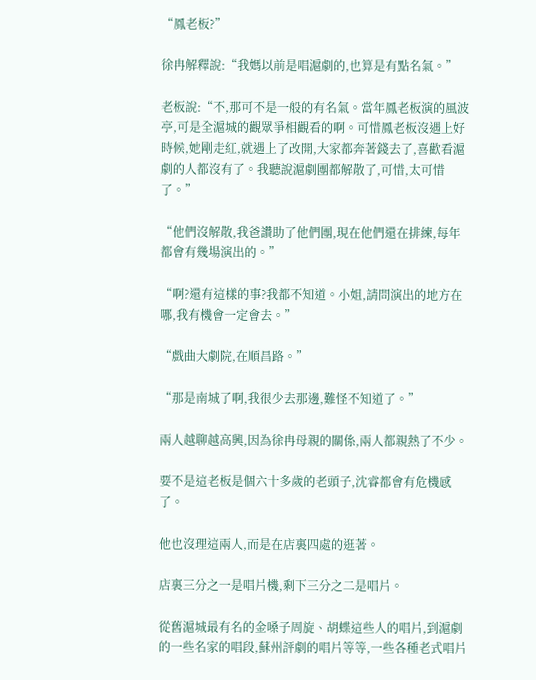“鳳老板?”

徐冉解釋說:“我媽以前是唱滬劇的,也算是有點名氣。”

老板說:“不,那可不是一般的有名氣。當年鳳老板演的風波亭,可是全滬城的觀眾爭相觀看的啊。可惜鳳老板沒遇上好時候,她剛走紅,就遇上了改開,大家都奔著錢去了,喜歡看滬劇的人都沒有了。我聽說滬劇團都解散了,可惜,太可惜了。”

“他們沒解散,我爸讚助了他們團,現在他們還在排練,每年都會有幾場演出的。”

“啊?還有這樣的事?我都不知道。小姐,請問演出的地方在哪,我有機會一定會去。”

“戲曲大劇院,在順昌路。”

“那是南城了啊,我很少去那邊,難怪不知道了。”

兩人越聊越高興,因為徐冉母親的關係,兩人都親熱了不少。

要不是這老板是個六十多歲的老頭子,沈睿都會有危機感了。

他也沒理這兩人,而是在店裏四處的逛著。

店裏三分之一是唱片機,剩下三分之二是唱片。

從舊滬城最有名的金嗓子周旋、胡蝶這些人的唱片,到滬劇的一些名家的唱段,蘇州評劇的唱片等等,一些各種老式唱片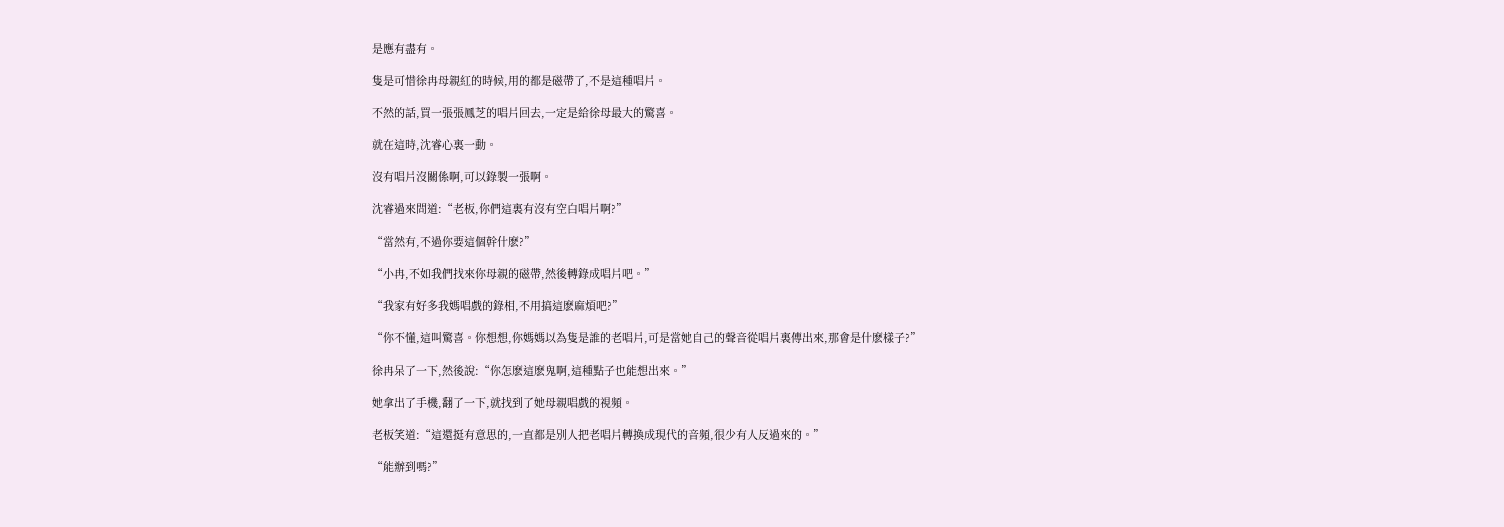是應有盡有。

隻是可惜徐冉母親紅的時候,用的都是磁帶了,不是這種唱片。

不然的話,買一張張鳳芝的唱片回去,一定是給徐母最大的驚喜。

就在這時,沈睿心裏一動。

沒有唱片沒關係啊,可以錄製一張啊。

沈睿過來問道:“老板,你們這裏有沒有空白唱片啊?”

“當然有,不過你要這個幹什麽?”

“小冉,不如我們找來你母親的磁帶,然後轉錄成唱片吧。”

“我家有好多我媽唱戲的錄相,不用搞這麽麻煩吧?”

“你不懂,這叫驚喜。你想想,你媽媽以為隻是誰的老唱片,可是當她自己的聲音從唱片裏傳出來,那會是什麽樣子?”

徐冉呆了一下,然後說:“你怎麽這麽鬼啊,這種點子也能想出來。”

她拿出了手機,翻了一下,就找到了她母親唱戲的視頻。

老板笑道:“這還挺有意思的,一直都是別人把老唱片轉換成現代的音頻,很少有人反過來的。”

“能辦到嗎?”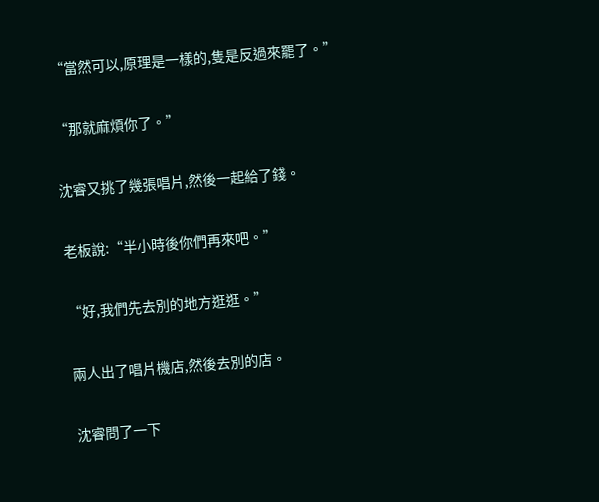“當然可以,原理是一樣的,隻是反過來罷了。”

“那就麻煩你了。”

沈睿又挑了幾張唱片,然後一起給了錢。

老板說:“半小時後你們再來吧。”

“好,我們先去別的地方逛逛。”

兩人出了唱片機店,然後去別的店。

沈睿問了一下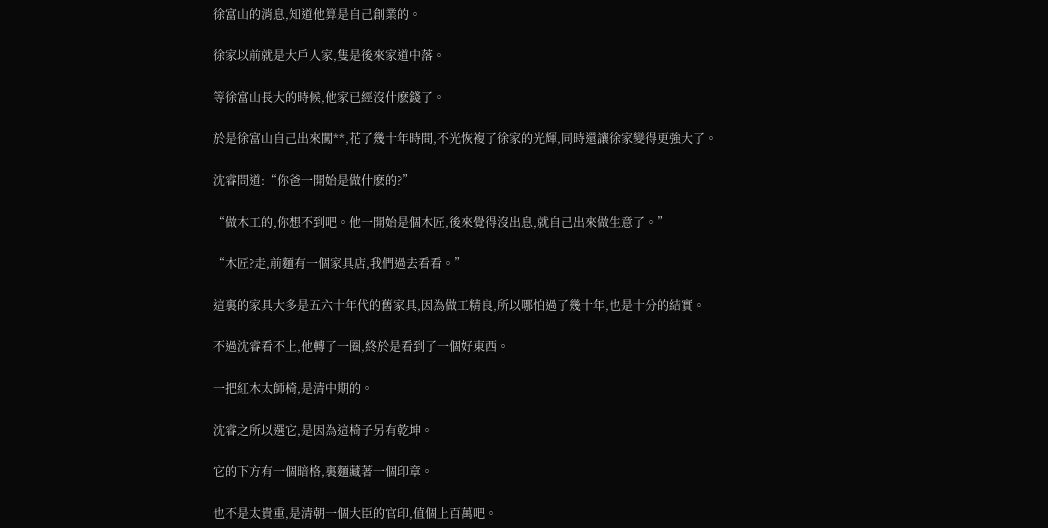徐富山的消息,知道他算是自己創業的。

徐家以前就是大戶人家,隻是後來家道中落。

等徐富山長大的時候,他家已經沒什麽錢了。

於是徐富山自己出來闖**,花了幾十年時間,不光恢複了徐家的光輝,同時還讓徐家變得更強大了。

沈睿問道:“你爸一開始是做什麽的?”

“做木工的,你想不到吧。他一開始是個木匠,後來覺得沒出息,就自己出來做生意了。”

“木匠?走,前麵有一個家具店,我們過去看看。”

這裏的家具大多是五六十年代的舊家具,因為做工精良,所以哪怕過了幾十年,也是十分的結實。

不過沈睿看不上,他轉了一圈,終於是看到了一個好東西。

一把紅木太師椅,是清中期的。

沈睿之所以選它,是因為這椅子另有乾坤。

它的下方有一個暗格,裏麵藏著一個印章。

也不是太貴重,是清朝一個大臣的官印,值個上百萬吧。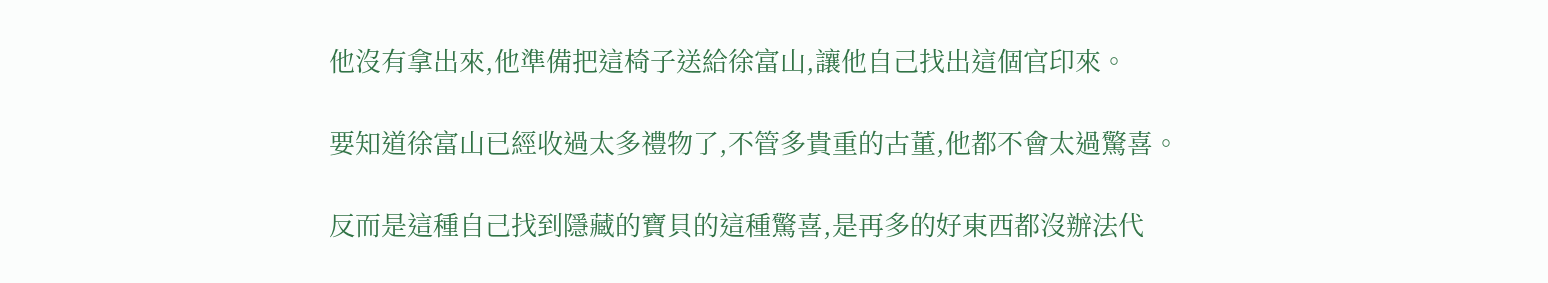他沒有拿出來,他準備把這椅子送給徐富山,讓他自己找出這個官印來。

要知道徐富山已經收過太多禮物了,不管多貴重的古董,他都不會太過驚喜。

反而是這種自己找到隱藏的寶貝的這種驚喜,是再多的好東西都沒辦法代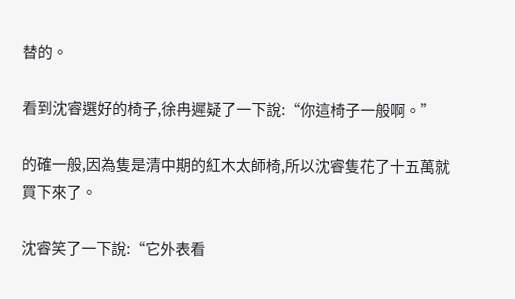替的。

看到沈睿選好的椅子,徐冉遲疑了一下說:“你這椅子一般啊。”

的確一般,因為隻是清中期的紅木太師椅,所以沈睿隻花了十五萬就買下來了。

沈睿笑了一下說:“它外表看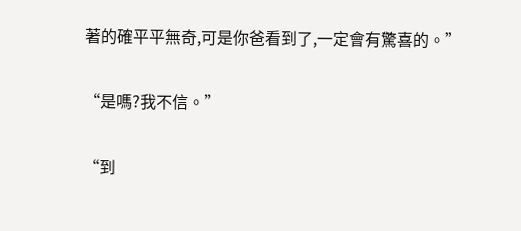著的確平平無奇,可是你爸看到了,一定會有驚喜的。”

“是嗎?我不信。”

“到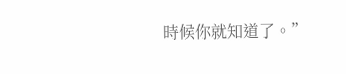時候你就知道了。”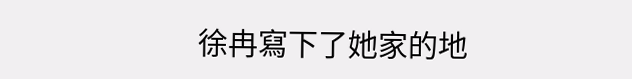徐冉寫下了她家的地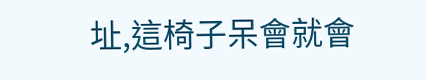址,這椅子呆會就會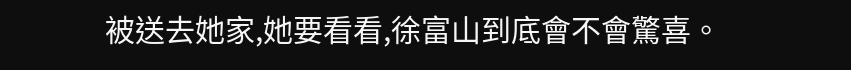被送去她家,她要看看,徐富山到底會不會驚喜。